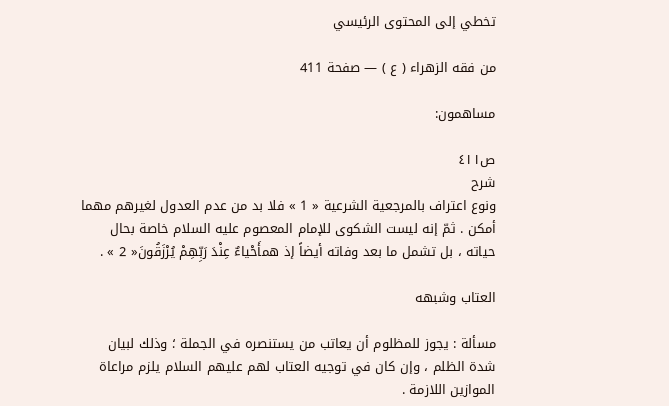تخطي إلى المحتوى الرئيسي

من فقه الزهراء ( ع ) — صفحة 411

مساهمون:

ص٤١١
شرح
ونوع اعتراف بالمرجعية الشرعية « 1 » فلا بد من عدم العدول لغيرهم مهما أمكن . ثمّ إنه ليست الشكوى للإمام المعصوم عليه السلام خاصة بحال حياته ، بل تشمل ما بعد وفاته أيضاً إذ همأَحْياءٌ عِنْدَ رَبِّهِمْ يُرْزَقُونَ« 2 » .

العتاب وشبهه

مسألة : يجوز للمظلوم أن يعاتب من يستنصره في الجملة ؛ وذلك لبيان شدة الظلم ، وإن كان في توجيه العتاب لهم عليهم السلام يلزم مراعاة الموازين اللازمة .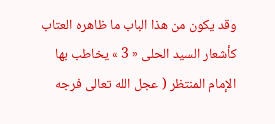وقد يكون من هذا الباب ما ظاهره العتاب كأشعار السيد الحلى « 3 » يخاطب بها الإمام المنتظر ( عجل الله تعالى فرجه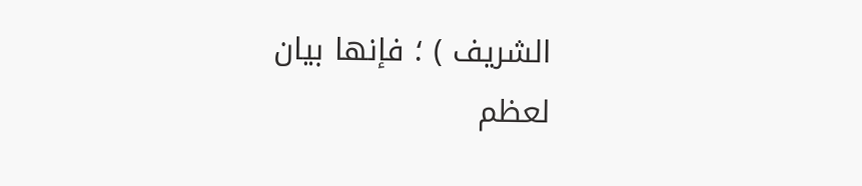الشريف ) ؛ فإنها بيان لعظم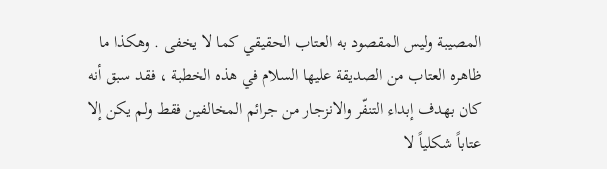المصيبة وليس المقصود به العتاب الحقيقي كما لا يخفى . وهكذا ما ظاهره العتاب من الصديقة عليها السلام في هذه الخطبة ، فقد سبق أنه كان بهدف إبداء التنفّر والانزجار من جرائم المخالفين فقط ولم يكن إلا عتاباً شكلياً لا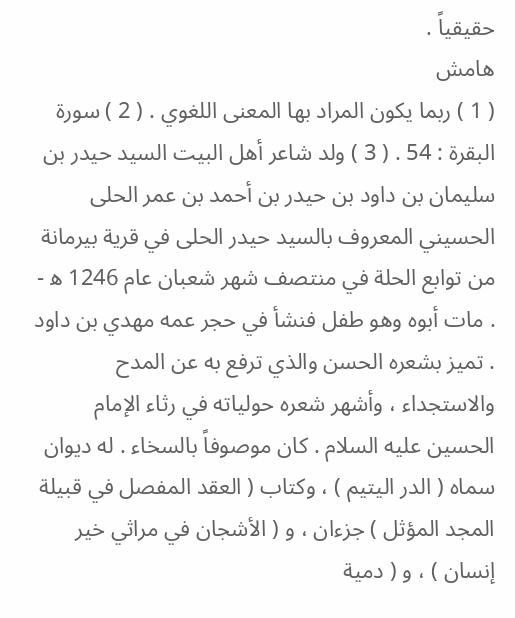حقيقياً .
هامش
( 1 ) ربما يكون المراد بها المعنى اللغوي . ( 2 ) سورة البقرة : 54 . ( 3 ) ولد شاعر أهل البيت السيد حيدر بن سليمان بن داود بن حيدر بن أحمد بن عمر الحلى الحسيني المعروف بالسيد حيدر الحلى في قرية بيرمانة من توابع الحلة في منتصف شهر شعبان عام 1246 ه‍ - . مات أبوه وهو طفل فنشأ في حجر عمه مهدي بن داود . تميز بشعره الحسن والذي ترفع به عن المدح والاستجداء ، وأشهر شعره حولياته في رثاء الإمام الحسين عليه السلام . كان موصوفاً بالسخاء . له ديوان سماه ( الدر اليتيم ) ، وكتاب ( العقد المفصل في قبيلة المجد المؤثل ) جزءان ، و ( الأشجان في مراثي خير إنسان ) ، و ( دمية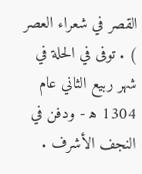القصر في شعراء العصر ) . توفى في الحلة في شهر ربيع الثاني عام 1304 ه‍ - ودفن في النجف الأشرف .